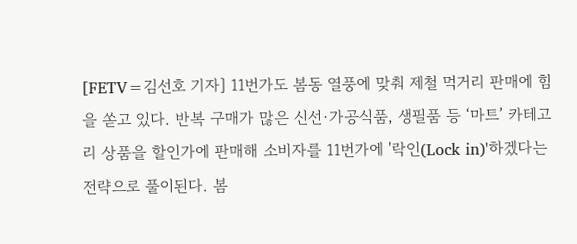[FETV=김선호 기자] 11번가도 봄동 열풍에 맞춰 제철 먹거리 판매에 힘을 쏟고 있다. 반복 구매가 많은 신선·가공식품, 생필품 등 ‘마트’ 카테고리 상품을 할인가에 판매해 소비자를 11번가에 '락인(Lock in)'하겠다는 전략으로 풀이된다. 봄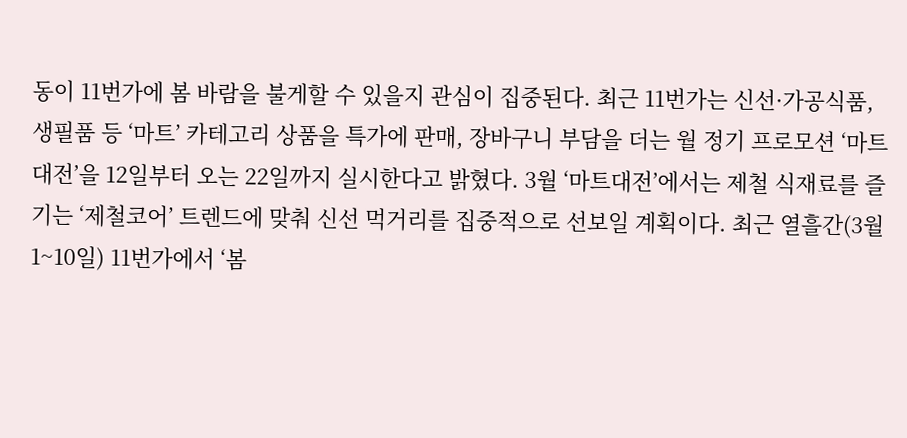동이 11번가에 봄 바람을 불게할 수 있을지 관심이 집중된다. 최근 11번가는 신선·가공식품, 생필품 등 ‘마트’ 카테고리 상품을 특가에 판매, 장바구니 부담을 더는 월 정기 프로모션 ‘마트대전’을 12일부터 오는 22일까지 실시한다고 밝혔다. 3월 ‘마트대전’에서는 제철 식재료를 즐기는 ‘제철코어’ 트렌드에 맞춰 신선 먹거리를 집중적으로 선보일 계획이다. 최근 열흘간(3월 1~10일) 11번가에서 ‘봄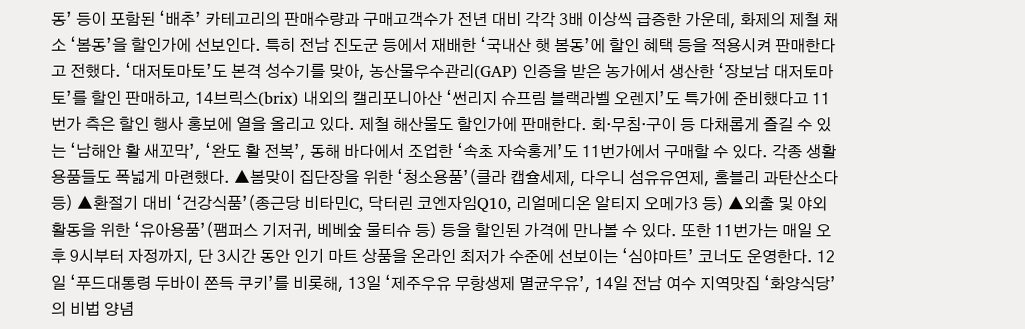동’ 등이 포함된 ‘배추’ 카테고리의 판매수량과 구매고객수가 전년 대비 각각 3배 이상씩 급증한 가운데, 화제의 제철 채소 ‘봄동’을 할인가에 선보인다. 특히 전남 진도군 등에서 재배한 ‘국내산 햇 봄동’에 할인 혜택 등을 적용시켜 판매한다고 전했다. ‘대저토마토’도 본격 성수기를 맞아, 농산물우수관리(GAP) 인증을 받은 농가에서 생산한 ‘장보남 대저토마토’를 할인 판매하고, 14브릭스(brix) 내외의 캘리포니아산 ‘썬리지 슈프림 블랙라벨 오렌지’도 특가에 준비했다고 11번가 측은 할인 행사 홍보에 열을 올리고 있다. 제철 해산물도 할인가에 판매한다. 회·무침·구이 등 다채롭게 즐길 수 있는 ‘남해안 활 새꼬막’, ‘완도 활 전복’, 동해 바다에서 조업한 ‘속초 자숙홍게’도 11번가에서 구매할 수 있다. 각종 생활용품들도 폭넓게 마련했다. ▲봄맞이 집단장을 위한 ‘청소용품’(클라 캡슐세제, 다우니 섬유유연제, 홈블리 과탄산소다 등) ▲환절기 대비 ‘건강식품’(종근당 비타민C, 닥터린 코엔자임Q10, 리얼메디온 알티지 오메가3 등) ▲외출 및 야외활동을 위한 ‘유아용품’(팸퍼스 기저귀, 베베숲 물티슈 등) 등을 할인된 가격에 만나볼 수 있다. 또한 11번가는 매일 오후 9시부터 자정까지, 단 3시간 동안 인기 마트 상품을 온라인 최저가 수준에 선보이는 ‘심야마트’ 코너도 운영한다. 12일 ‘푸드대통령 두바이 쫀득 쿠키’를 비롯해, 13일 ‘제주우유 무항생제 멸균우유’, 14일 전남 여수 지역맛집 ‘화양식당’의 비법 양념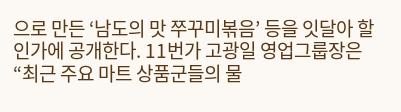으로 만든 ‘남도의 맛 쭈꾸미볶음’ 등을 잇달아 할인가에 공개한다. 11번가 고광일 영업그룹장은 “최근 주요 마트 상품군들의 물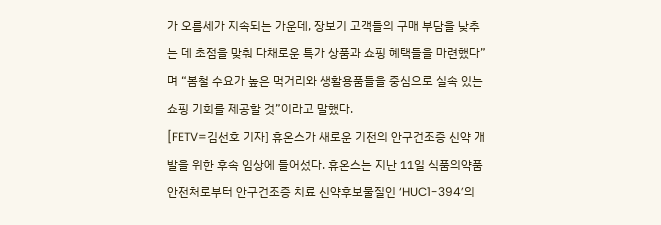가 오름세가 지속되는 가운데, 장보기 고객들의 구매 부담을 낮추는 데 초점을 맞춰 다채로운 특가 상품과 쇼핑 혜택들을 마련했다”며 “봄철 수요가 높은 먹거리와 생활용품들을 중심으로 실속 있는 쇼핑 기회를 제공할 것”이라고 말했다.
[FETV=김선호 기자] 휴온스가 새로운 기전의 안구건조증 신약 개발을 위한 후속 임상에 들어섰다. 휴온스는 지난 11일 식품의약품안전처로부터 안구건조증 치료 신약후보물질인 ‘HUC1-394’의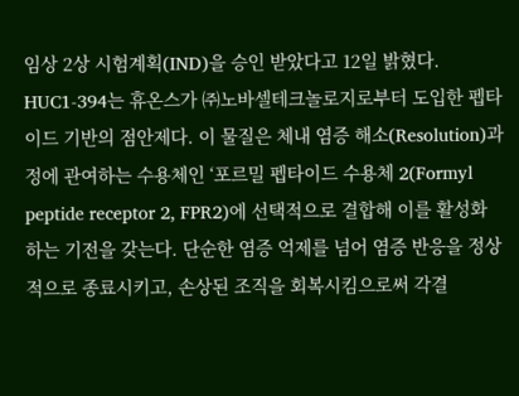임상 2상 시험계획(IND)을 승인 받았다고 12일 밝혔다. HUC1-394는 휴온스가 ㈜노바셀테크놀로지로부터 도입한 펩타이드 기반의 점안제다. 이 물질은 체내 염증 해소(Resolution)과정에 관여하는 수용체인 ‘포르밀 펩타이드 수용체 2(Formyl peptide receptor 2, FPR2)에 선택적으로 결합해 이를 활성화하는 기전을 갖는다. 단순한 염증 억제를 넘어 염증 반응을 정상적으로 종료시키고, 손상된 조직을 회복시킴으로써 각결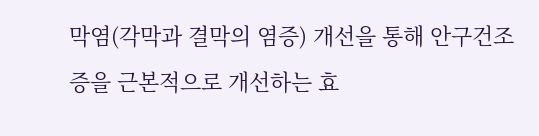막염(각막과 결막의 염증) 개선을 통해 안구건조증을 근본적으로 개선하는 효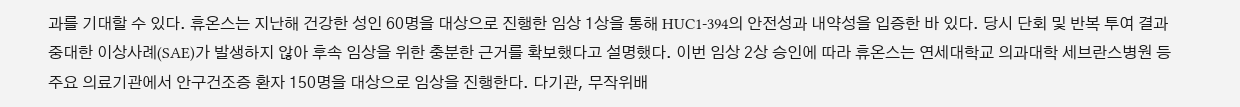과를 기대할 수 있다. 휴온스는 지난해 건강한 성인 60명을 대상으로 진행한 임상 1상을 통해 HUC1-394의 안전성과 내약성을 입증한 바 있다. 당시 단회 및 반복 투여 결과 중대한 이상사례(SAE)가 발생하지 않아 후속 임상을 위한 충분한 근거를 확보했다고 설명했다. 이번 임상 2상 승인에 따라 휴온스는 연세대학교 의과대학 세브란스병원 등 주요 의료기관에서 안구건조증 환자 150명을 대상으로 임상을 진행한다. 다기관, 무작위배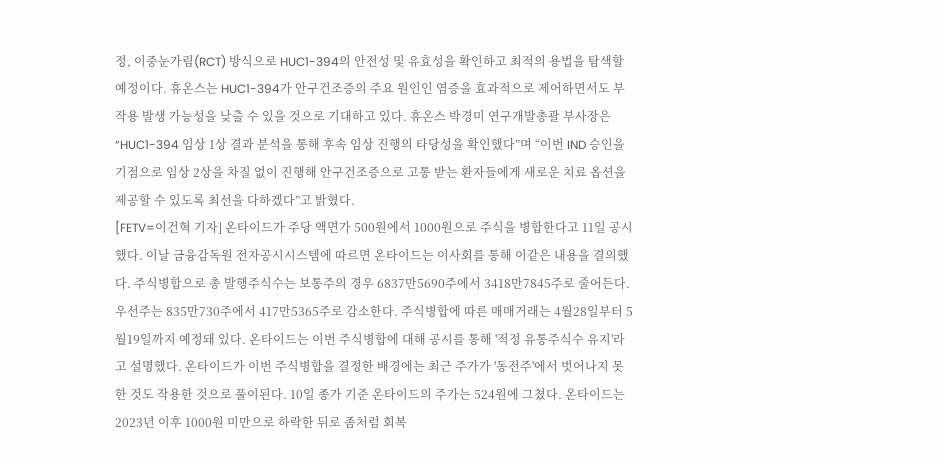정, 이중눈가림(RCT) 방식으로 HUC1-394의 안전성 및 유효성을 확인하고 최적의 용법을 탐색할 예정이다. 휴온스는 HUC1-394가 안구건조증의 주요 원인인 염증을 효과적으로 제어하면서도 부작용 발생 가능성을 낮출 수 있을 것으로 기대하고 있다. 휴온스 박경미 연구개발총괄 부사장은 “HUC1-394 임상 1상 결과 분석을 통해 후속 임상 진행의 타당성을 확인했다”며 “이번 IND 승인을 기점으로 임상 2상을 차질 없이 진행해 안구건조증으로 고통 받는 환자들에게 새로운 치료 옵션을 제공할 수 있도록 최선을 다하겠다”고 밝혔다.
[FETV=이건혁 기자] 온타이드가 주당 액면가 500원에서 1000원으로 주식을 병합한다고 11일 공시했다. 이날 금융감독원 전자공시시스템에 따르면 온타이드는 이사회를 통해 이같은 내용을 결의했다. 주식병합으로 총 발행주식수는 보통주의 경우 6837만5690주에서 3418만7845주로 줄어든다. 우선주는 835만730주에서 417만5365주로 감소한다. 주식병합에 따른 매매거래는 4월28일부터 5월19일까지 예정돼 있다. 온타이드는 이번 주식병합에 대해 공시를 통해 '적정 유통주식수 유지'라고 설명했다. 온타이드가 이번 주식병합을 결정한 배경에는 최근 주가가 '동전주'에서 벗어나지 못한 것도 작용한 것으로 풀이된다. 10일 종가 기준 온타이드의 주가는 524원에 그쳤다. 온타이드는 2023년 이후 1000원 미만으로 하락한 뒤로 좀처럼 회복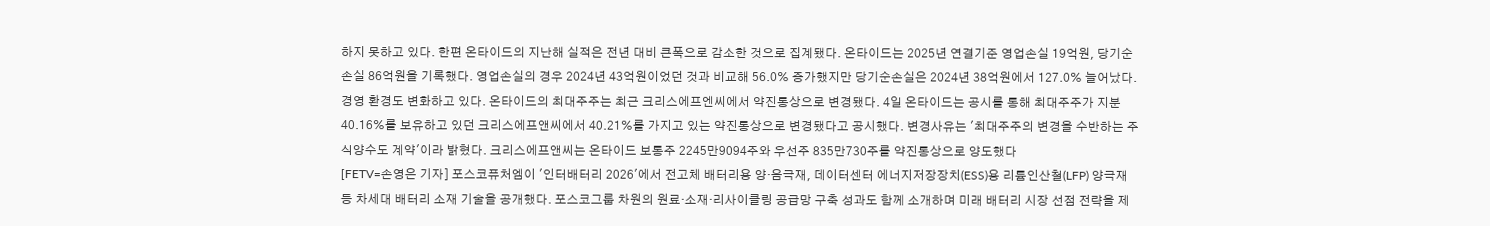하지 못하고 있다. 한편 온타이드의 지난해 실적은 전년 대비 큰폭으로 감소한 것으로 집계됐다. 온타이드는 2025년 연결기준 영업손실 19억원, 당기순손실 86억원을 기록했다. 영업손실의 경우 2024년 43억원이었던 것과 비교해 56.0% 증가했지만 당기순손실은 2024년 38억원에서 127.0% 늘어났다. 경영 환경도 변화하고 있다. 온타이드의 최대주주는 최근 크리스에프엔씨에서 약진통상으로 변경됐다. 4일 온타이드는 공시를 통해 최대주주가 지분 40.16%를 보유하고 있던 크리스에프앤씨에서 40.21%를 가지고 있는 약진통상으로 변경됐다고 공시했다. 변경사유는 '최대주주의 변경을 수반하는 주식양수도 계약'이라 밝혔다. 크리스에프앤씨는 온타이드 보통주 2245만9094주와 우선주 835만730주를 약진통상으로 양도했다
[FETV=손영은 기자] 포스코퓨처엠이 '인터배터리 2026'에서 전고체 배터리용 양·음극재, 데이터센터 에너지저장장치(ESS)용 리튬인산철(LFP) 양극재 등 차세대 배터리 소재 기술을 공개했다. 포스코그룹 차원의 원료·소재·리사이클링 공급망 구축 성과도 함께 소개하며 미래 배터리 시장 선점 전략을 제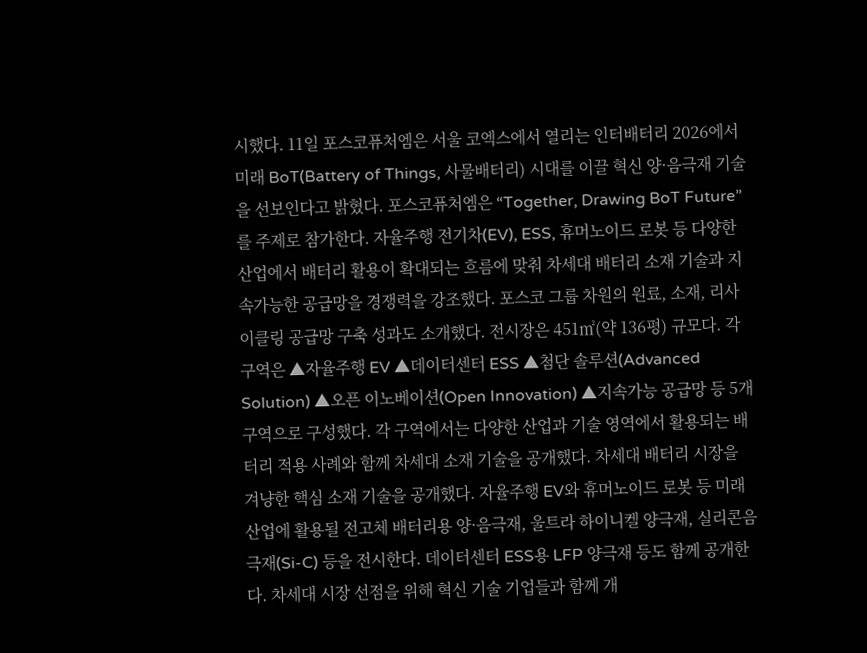시했다. 11일 포스코퓨처엠은 서울 코엑스에서 열리는 인터배터리 2026에서 미래 BoT(Battery of Things, 사물배터리) 시대를 이끌 혁신 양·음극재 기술을 선보인다고 밝혔다. 포스코퓨처엠은 “Together, Drawing BoT Future”를 주제로 참가한다. 자율주행 전기차(EV), ESS, 휴머노이드 로봇 등 다양한 산업에서 배터리 활용이 확대되는 흐름에 맞춰 차세대 배터리 소재 기술과 지속가능한 공급망을 경쟁력을 강조했다. 포스코 그룹 차원의 원료, 소재, 리사이클링 공급망 구축 성과도 소개했다. 전시장은 451㎡(약 136평) 규모다. 각 구역은 ▲자율주행 EV ▲데이터센터 ESS ▲첨단 솔루션(Advanced Solution) ▲오픈 이노베이션(Open Innovation) ▲지속가능 공급망 등 5개 구역으로 구성했다. 각 구역에서는 다양한 산업과 기술 영역에서 활용되는 배터리 적용 사례와 함께 차세대 소재 기술을 공개했다. 차세대 배터리 시장을 겨냥한 핵심 소재 기술을 공개했다. 자율주행 EV와 휴머노이드 로봇 등 미래 산업에 활용될 전고체 배터리용 양·음극재, 울트라 하이니켈 양극재, 실리콘음극재(Si-C) 등을 전시한다. 데이터센터 ESS용 LFP 양극재 등도 함께 공개한다. 차세대 시장 선점을 위해 혁신 기술 기업들과 함께 개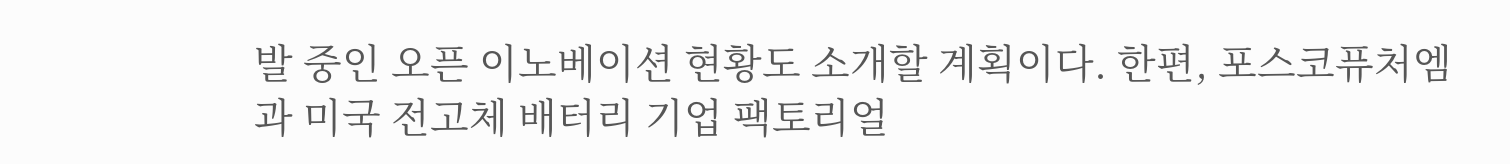발 중인 오픈 이노베이션 현황도 소개할 계획이다. 한편, 포스코퓨처엠과 미국 전고체 배터리 기업 팩토리얼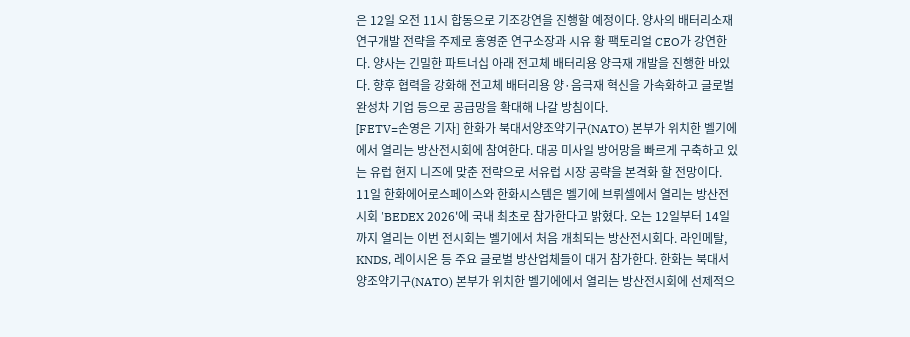은 12일 오전 11시 합동으로 기조강연을 진행할 예정이다. 양사의 배터리소재 연구개발 전략을 주제로 홍영준 연구소장과 시유 황 팩토리얼 CEO가 강연한다. 양사는 긴밀한 파트너십 아래 전고체 배터리용 양극재 개발을 진행한 바있다. 향후 협력을 강화해 전고체 배터리용 양·음극재 혁신을 가속화하고 글로벌 완성차 기업 등으로 공급망을 확대해 나갈 방침이다.
[FETV=손영은 기자] 한화가 북대서양조약기구(NATO) 본부가 위치한 벨기에에서 열리는 방산전시회에 참여한다. 대공 미사일 방어망을 빠르게 구축하고 있는 유럽 현지 니즈에 맞춘 전략으로 서유럽 시장 공략을 본격화 할 전망이다. 11일 한화에어로스페이스와 한화시스템은 벨기에 브뤼셀에서 열리는 방산전시회 'BEDEX 2026'에 국내 최초로 참가한다고 밝혔다. 오는 12일부터 14일까지 열리는 이번 전시회는 벨기에서 처음 개최되는 방산전시회다. 라인메탈, KNDS, 레이시온 등 주요 글로벌 방산업체들이 대거 참가한다. 한화는 북대서양조약기구(NATO) 본부가 위치한 벨기에에서 열리는 방산전시회에 선제적으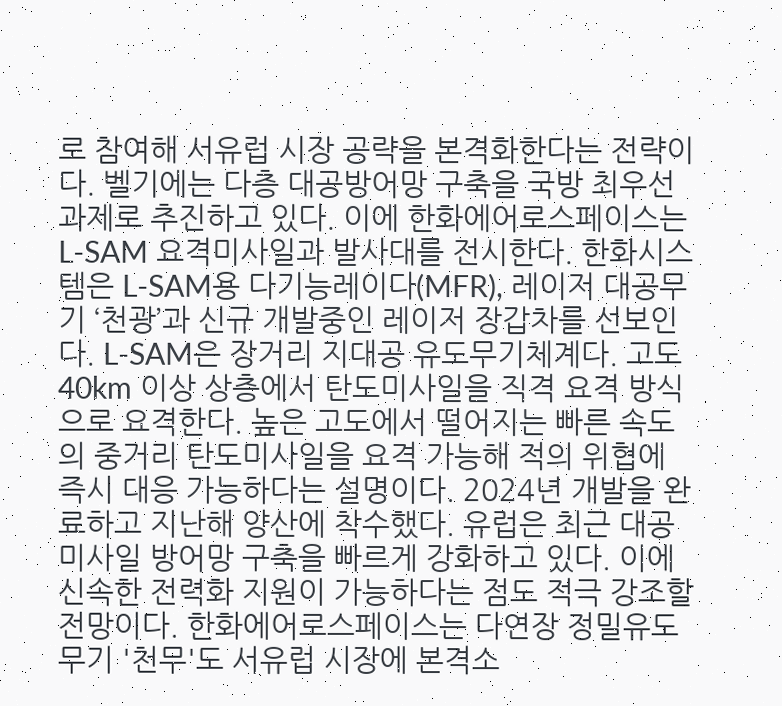로 참여해 서유럽 시장 공략을 본격화한다는 전략이다. 벨기에는 다층 대공방어망 구축을 국방 최우선 과제로 추진하고 있다. 이에 한화에어로스페이스는 L-SAM 요격미사일과 발사대를 전시한다. 한화시스템은 L-SAM용 다기능레이다(MFR), 레이저 대공무기 ‘천광’과 신규 개발중인 레이저 장갑차를 선보인다. L-SAM은 장거리 지대공 유도무기체계다. 고도 40km 이상 상층에서 탄도미사일을 직격 요격 방식으로 요격한다. 높은 고도에서 떨어지는 빠른 속도의 중거리 탄도미사일을 요격 가능해 적의 위협에 즉시 대응 가능하다는 설명이다. 2024년 개발을 완료하고 지난해 양산에 착수했다. 유럽은 최근 대공 미사일 방어망 구축을 빠르게 강화하고 있다. 이에 신속한 전력화 지원이 가능하다는 점도 적극 강조할 전망이다. 한화에어로스페이스는 다연장 정밀유도무기 '천무'도 서유럽 시장에 본격소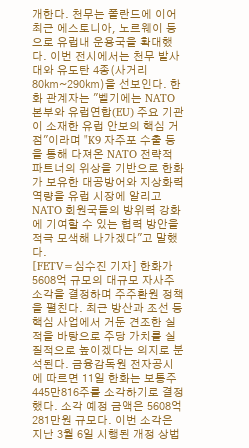개한다. 천무는 폴란드에 이어 최근 에스토니아, 노르웨이 등으로 유럽내 운용국을 확대했다. 이번 전시에서는 천무 발사대와 유도탄 4종(사거리 80㎞~290㎞)을 선보인다. 한화 관계자는 "벨기에는 NATO 본부와 유럽연합(EU) 주요 기관이 소재한 유럽 안보의 핵심 거점"이라며 "K9 자주포 수출 등을 통해 다져온 NATO 전략적 파트너의 위상을 기반으로 한화가 보유한 대공방어와 지상화력 역량을 유럽 시장에 알리고 NATO 회원국들의 방위력 강화에 기여할 수 있는 협력 방안을 적극 모색해 나가겠다"고 말했다.
[FETV=심수진 기자] 한화가 5608억 규모의 대규모 자사주 소각을 결정하며 주주환원 정책을 펼친다. 최근 방산과 조선 등 핵심 사업에서 거둔 견조한 실적을 바탕으로 주당 가치를 실질적으로 높이겠다는 의지로 분석된다. 금융감독원 전자공시에 따르면 11일 한화는 보통주 445만816주를 소각하기로 결정했다. 소각 예정 금액은 5608억281만원 규모다. 이번 소각은 지난 3월 6일 시행된 개정 상법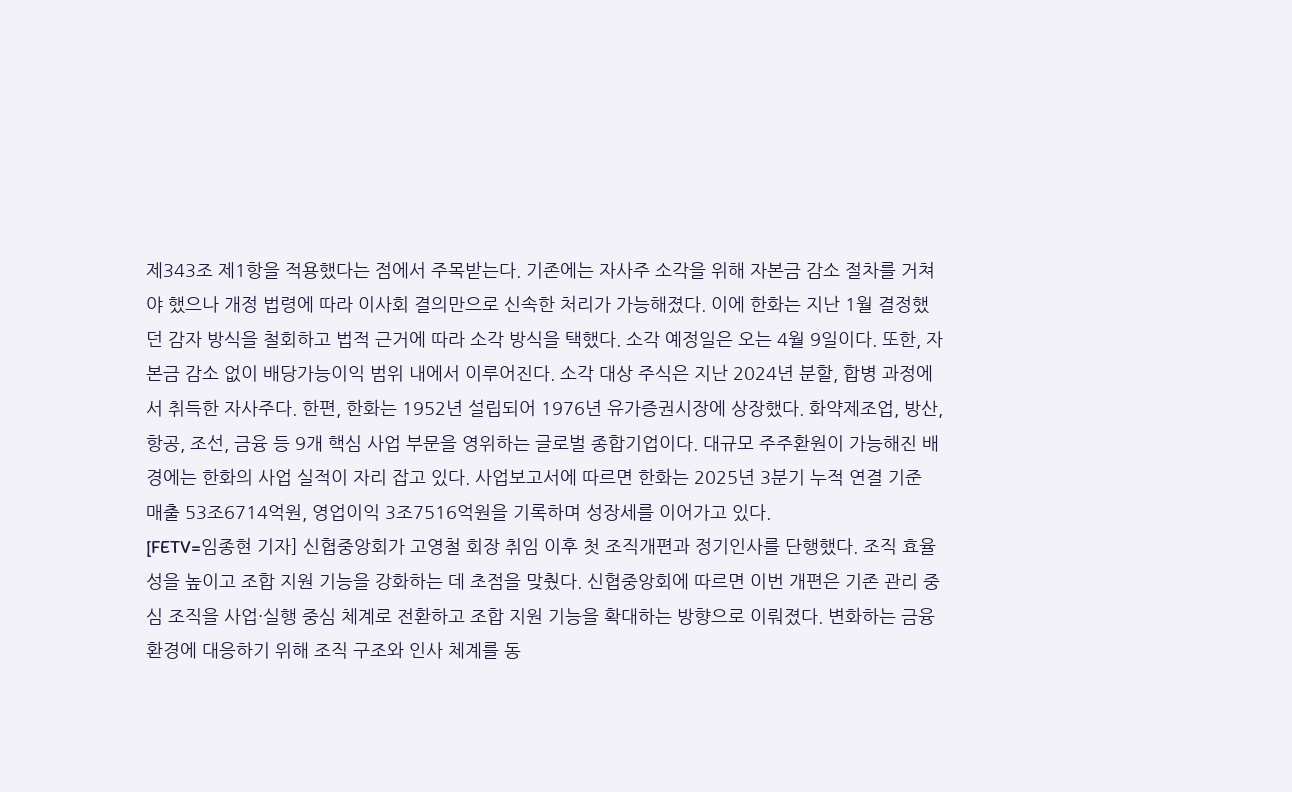제343조 제1항을 적용했다는 점에서 주목받는다. 기존에는 자사주 소각을 위해 자본금 감소 절차를 거쳐야 했으나 개정 법령에 따라 이사회 결의만으로 신속한 처리가 가능해졌다. 이에 한화는 지난 1월 결정했던 감자 방식을 철회하고 법적 근거에 따라 소각 방식을 택했다. 소각 예정일은 오는 4월 9일이다. 또한, 자본금 감소 없이 배당가능이익 범위 내에서 이루어진다. 소각 대상 주식은 지난 2024년 분할, 합병 과정에서 취득한 자사주다. 한편, 한화는 1952년 설립되어 1976년 유가증권시장에 상장했다. 화약제조업, 방산, 항공, 조선, 금융 등 9개 핵심 사업 부문을 영위하는 글로벌 종합기업이다. 대규모 주주환원이 가능해진 배경에는 한화의 사업 실적이 자리 잡고 있다. 사업보고서에 따르면 한화는 2025년 3분기 누적 연결 기준 매출 53조6714억원, 영업이익 3조7516억원을 기록하며 성장세를 이어가고 있다.
[FETV=임종현 기자] 신협중앙회가 고영철 회장 취임 이후 첫 조직개편과 정기인사를 단행했다. 조직 효율성을 높이고 조합 지원 기능을 강화하는 데 초점을 맞췄다. 신협중앙회에 따르면 이번 개편은 기존 관리 중심 조직을 사업·실행 중심 체계로 전환하고 조합 지원 기능을 확대하는 방향으로 이뤄졌다. 변화하는 금융환경에 대응하기 위해 조직 구조와 인사 체계를 동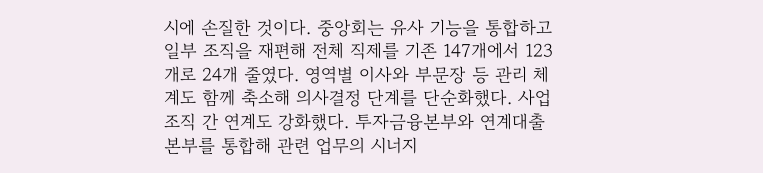시에 손질한 것이다. 중앙회는 유사 기능을 통합하고 일부 조직을 재편해 전체 직제를 기존 147개에서 123개로 24개 줄였다. 영역별 이사와 부문장 등 관리 체계도 함께 축소해 의사결정 단계를 단순화했다. 사업 조직 간 연계도 강화했다. 투자금융본부와 연계대출본부를 통합해 관련 업무의 시너지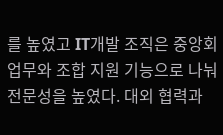를 높였고 IT개발 조직은 중앙회 업무와 조합 지원 기능으로 나눠 전문성을 높였다. 대외 협력과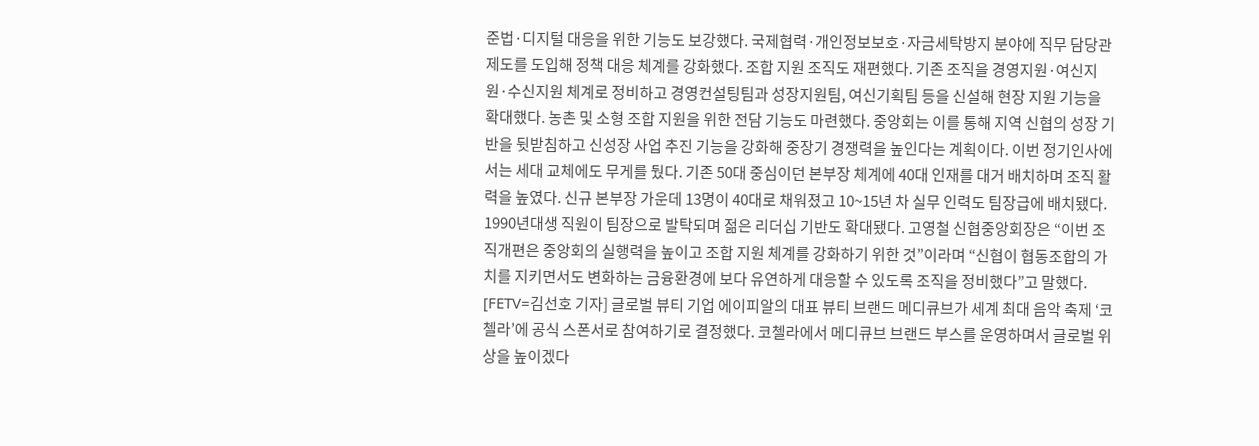준법·디지털 대응을 위한 기능도 보강했다. 국제협력·개인정보보호·자금세탁방지 분야에 직무 담당관 제도를 도입해 정책 대응 체계를 강화했다. 조합 지원 조직도 재편했다. 기존 조직을 경영지원·여신지원·수신지원 체계로 정비하고 경영컨설팅팀과 성장지원팀, 여신기획팀 등을 신설해 현장 지원 기능을 확대했다. 농촌 및 소형 조합 지원을 위한 전담 기능도 마련했다. 중앙회는 이를 통해 지역 신협의 성장 기반을 뒷받침하고 신성장 사업 추진 기능을 강화해 중장기 경쟁력을 높인다는 계획이다. 이번 정기인사에서는 세대 교체에도 무게를 뒀다. 기존 50대 중심이던 본부장 체계에 40대 인재를 대거 배치하며 조직 활력을 높였다. 신규 본부장 가운데 13명이 40대로 채워졌고 10~15년 차 실무 인력도 팀장급에 배치됐다. 1990년대생 직원이 팀장으로 발탁되며 젊은 리더십 기반도 확대됐다. 고영철 신협중앙회장은 “이번 조직개편은 중앙회의 실행력을 높이고 조합 지원 체계를 강화하기 위한 것”이라며 “신협이 협동조합의 가치를 지키면서도 변화하는 금융환경에 보다 유연하게 대응할 수 있도록 조직을 정비했다”고 말했다.
[FETV=김선호 기자] 글로벌 뷰티 기업 에이피알의 대표 뷰티 브랜드 메디큐브가 세계 최대 음악 축제 ‘코첼라’에 공식 스폰서로 참여하기로 결정했다. 코첼라에서 메디큐브 브랜드 부스를 운영하며서 글로벌 위상을 높이겠다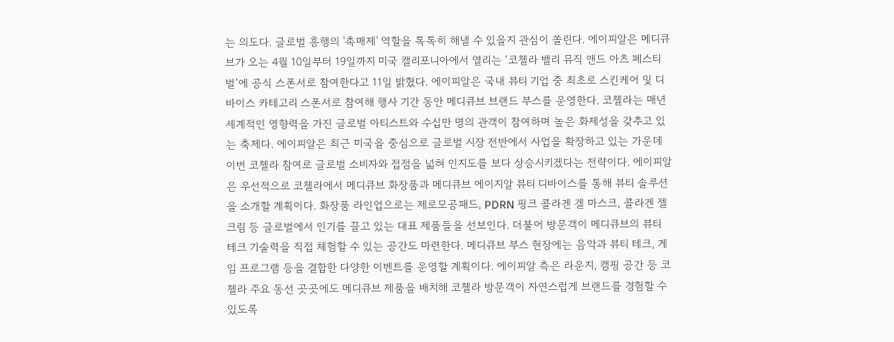는 의도다. 글로벌 흥행의 '촉매제' 역할을 톡톡히 해낼 수 있을지 관심이 쏠린다. 에이피알은 메디큐브가 오는 4월 10일부터 19일까지 미국 캘리포니아에서 열리는 ‘코첼라 밸리 뮤직 앤드 아츠 페스티벌’에 공식 스폰서로 참여한다고 11일 밝혔다. 에이피알은 국내 뷰티 기업 중 최초로 스킨케어 및 디바이스 카테고리 스폰서로 참여해 행사 기간 동안 메디큐브 브랜드 부스를 운영한다. 코첼라는 매년 세계적인 영향력을 가진 글로벌 아티스트와 수십만 명의 관객이 참여하며 높은 화제성을 갖추고 있는 축제다. 에이피알은 최근 미국을 중심으로 글로벌 시장 전반에서 사업을 확장하고 있는 가운데 이번 코첼라 참여로 글로벌 소비자와 접점을 넓혀 인지도를 보다 상승시키겠다는 전략이다. 에이피알은 우선적으로 코첼라에서 메디큐브 화장품과 메디큐브 에이지알 뷰티 디바이스를 통해 뷰티 솔루션을 소개할 계획이다. 화장품 라인업으로는 제로모공패드, PDRN 핑크 콜라겐 겔 마스크, 콜라겐 젤크림 등 글로벌에서 인기를 끌고 있는 대표 제품들을 선보인다. 더불어 방문객이 메디큐브의 뷰티 테크 기술력을 직접 체험할 수 있는 공간도 마련한다. 메디큐브 부스 현장에는 음악과 뷰티 테크, 게임 프로그램 등을 결합한 다양한 이벤트를 운영할 계획이다. 에이피알 측은 라운지, 캠핑 공간 등 코첼라 주요 동선 곳곳에도 메디큐브 제품을 배치해 코첼라 방문객이 자연스럽게 브랜드를 경험할 수 있도록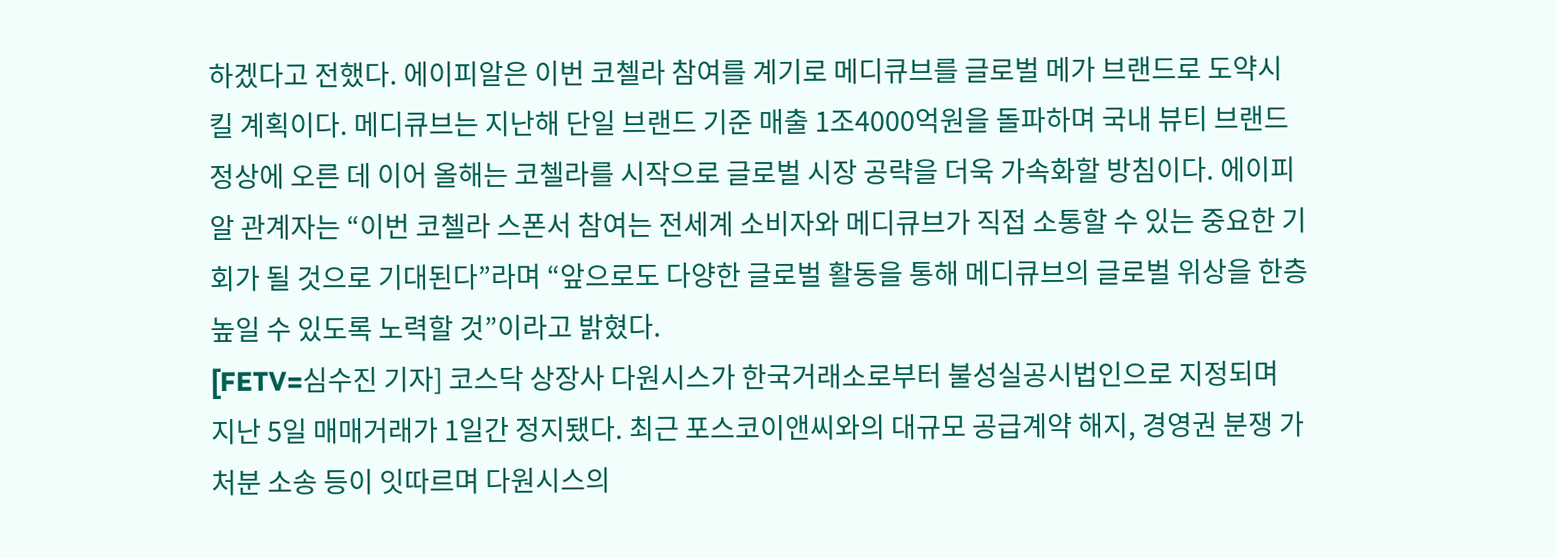하겠다고 전했다. 에이피알은 이번 코첼라 참여를 계기로 메디큐브를 글로벌 메가 브랜드로 도약시킬 계획이다. 메디큐브는 지난해 단일 브랜드 기준 매출 1조4000억원을 돌파하며 국내 뷰티 브랜드 정상에 오른 데 이어 올해는 코첼라를 시작으로 글로벌 시장 공략을 더욱 가속화할 방침이다. 에이피알 관계자는 “이번 코첼라 스폰서 참여는 전세계 소비자와 메디큐브가 직접 소통할 수 있는 중요한 기회가 될 것으로 기대된다”라며 “앞으로도 다양한 글로벌 활동을 통해 메디큐브의 글로벌 위상을 한층 높일 수 있도록 노력할 것”이라고 밝혔다.
[FETV=심수진 기자] 코스닥 상장사 다원시스가 한국거래소로부터 불성실공시법인으로 지정되며 지난 5일 매매거래가 1일간 정지됐다. 최근 포스코이앤씨와의 대규모 공급계약 해지, 경영권 분쟁 가처분 소송 등이 잇따르며 다원시스의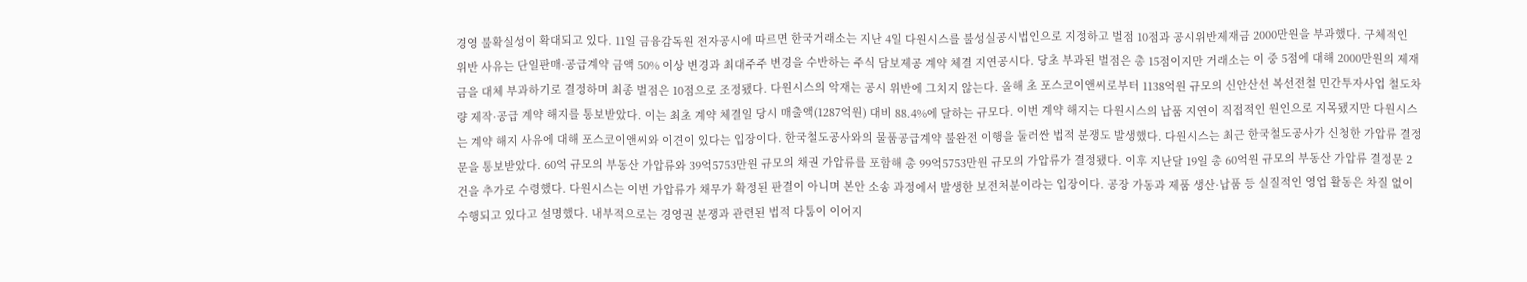경영 불확실성이 확대되고 있다. 11일 금융감독원 전자공시에 따르면 한국거래소는 지난 4일 다원시스를 불성실공시법인으로 지정하고 벌점 10점과 공시위반제재금 2000만원을 부과했다. 구체적인 위반 사유는 단일판매·공급계약 금액 50% 이상 변경과 최대주주 변경을 수반하는 주식 담보제공 계약 체결 지연공시다. 당초 부과된 벌점은 총 15점이지만 거래소는 이 중 5점에 대해 2000만원의 제재금을 대체 부과하기로 결정하며 최종 벌점은 10점으로 조정됐다. 다원시스의 악재는 공시 위반에 그치지 않는다. 올해 초 포스코이앤씨로부터 1138억원 규모의 신안산선 복선전철 민간투자사업 철도차량 제작·공급 계약 해지를 통보받았다. 이는 최초 계약 체결일 당시 매출액(1287억원) 대비 88.4%에 달하는 규모다. 이번 계약 해지는 다원시스의 납품 지연이 직접적인 원인으로 지목됐지만 다원시스는 계약 해지 사유에 대해 포스코이앤씨와 이견이 있다는 입장이다. 한국철도공사와의 물품공급계약 불완전 이행을 둘러싼 법적 분쟁도 발생했다. 다원시스는 최근 한국철도공사가 신청한 가압류 결정문을 통보받았다. 60억 규모의 부동산 가압류와 39억5753만원 규모의 채권 가압류를 포함해 총 99억5753만원 규모의 가압류가 결정됐다. 이후 지난달 19일 총 60억원 규모의 부동산 가압류 결정문 2건을 추가로 수령했다. 다원시스는 이번 가압류가 채무가 확정된 판결이 아니며 본안 소송 과정에서 발생한 보전처분이라는 입장이다. 공장 가동과 제품 생산·납품 등 실질적인 영업 활동은 차질 없이 수행되고 있다고 설명했다. 내부적으로는 경영권 분쟁과 관련된 법적 다툼이 이어지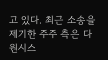고 있다. 최근 소송을 제기한 주주 측은 다원시스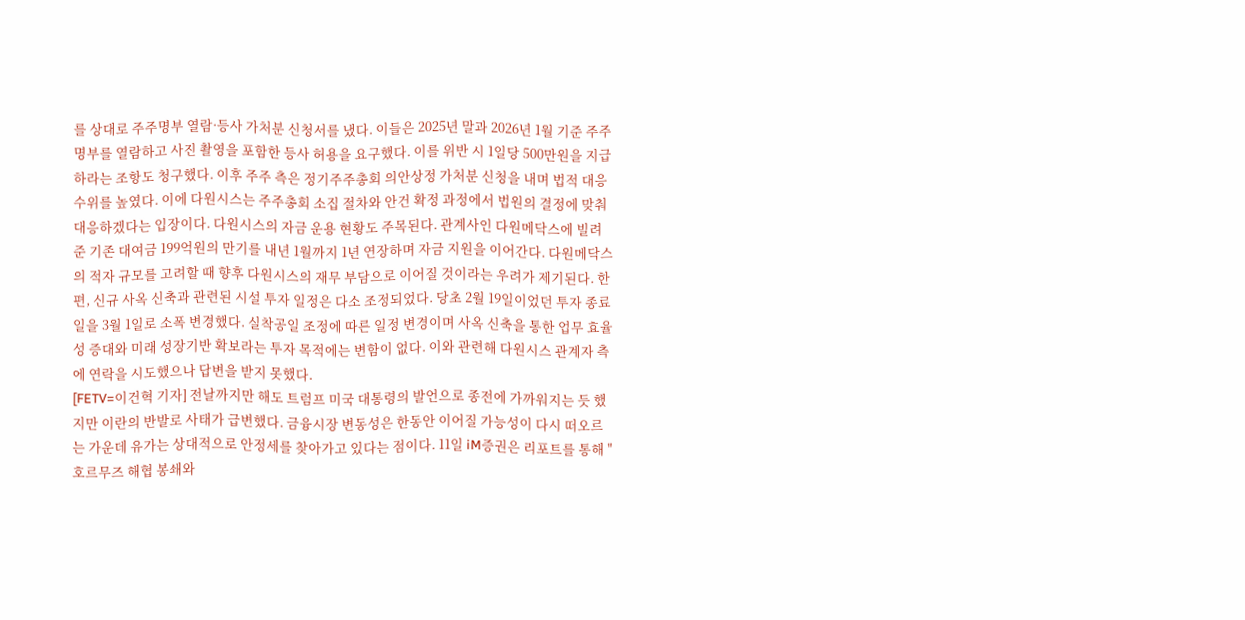를 상대로 주주명부 열람·등사 가처분 신청서를 냈다. 이들은 2025년 말과 2026년 1월 기준 주주명부를 열람하고 사진 촬영을 포함한 등사 허용을 요구했다. 이를 위반 시 1일당 500만원을 지급하라는 조항도 청구했다. 이후 주주 측은 정기주주총회 의안상정 가처분 신청을 내며 법적 대응 수위를 높였다. 이에 다원시스는 주주총회 소집 절차와 안건 확정 과정에서 법원의 결정에 맞춰 대응하겠다는 입장이다. 다원시스의 자금 운용 현황도 주목된다. 관계사인 다원메닥스에 빌려준 기존 대여금 199억원의 만기를 내년 1월까지 1년 연장하며 자금 지원을 이어간다. 다원메닥스의 적자 규모를 고려할 때 향후 다원시스의 재무 부담으로 이어질 것이라는 우려가 제기된다. 한편, 신규 사옥 신축과 관련된 시설 투자 일정은 다소 조정되었다. 당초 2월 19일이었던 투자 종료일을 3월 1일로 소폭 변경했다. 실착공일 조정에 따른 일정 변경이며 사옥 신축을 통한 업무 효율성 증대와 미래 성장기반 확보라는 투자 목적에는 변함이 없다. 이와 관련해 다원시스 관계자 측에 연락을 시도했으나 답변을 받지 못했다.
[FETV=이건혁 기자] 전날까지만 해도 트럼프 미국 대통령의 발언으로 종전에 가까워지는 듯 했지만 이란의 반발로 사태가 급변했다. 금융시장 변동성은 한동안 이어질 가능성이 다시 떠오르는 가운데 유가는 상대적으로 안정세를 찾아가고 있다는 점이다. 11일 iM증권은 리포트를 통해 "호르무즈 해협 봉쇄와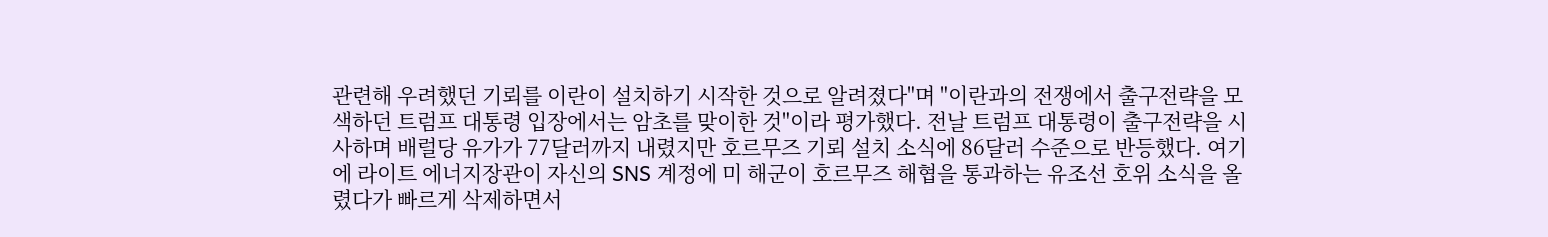관련해 우려했던 기뢰를 이란이 설치하기 시작한 것으로 알려졌다"며 "이란과의 전쟁에서 출구전략을 모색하던 트럼프 대통령 입장에서는 암초를 맞이한 것"이라 평가했다. 전날 트럼프 대통령이 출구전략을 시사하며 배럴당 유가가 77달러까지 내렸지만 호르무즈 기뢰 설치 소식에 86달러 수준으로 반등했다. 여기에 라이트 에너지장관이 자신의 SNS 계정에 미 해군이 호르무즈 해협을 통과하는 유조선 호위 소식을 올렸다가 빠르게 삭제하면서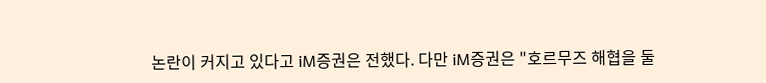논란이 커지고 있다고 iM증권은 전했다. 다만 iM증권은 "호르무즈 해협을 둘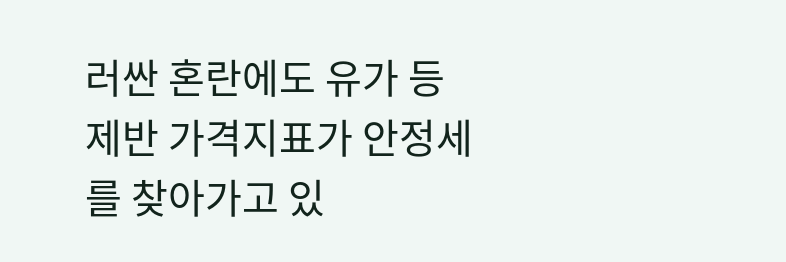러싼 혼란에도 유가 등 제반 가격지표가 안정세를 찾아가고 있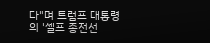다"며 트럼프 대통령의 '셀프 종전선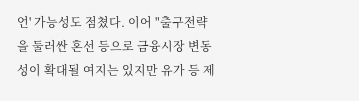언' 가능성도 점쳤다. 이어 "출구전략을 둘러싼 혼선 등으로 금융시장 변동성이 확대될 여지는 있지만 유가 등 제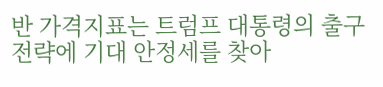반 가격지표는 트럼프 대통령의 출구전략에 기대 안정세를 찾아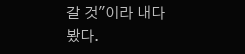갈 것"이라 내다봤다.